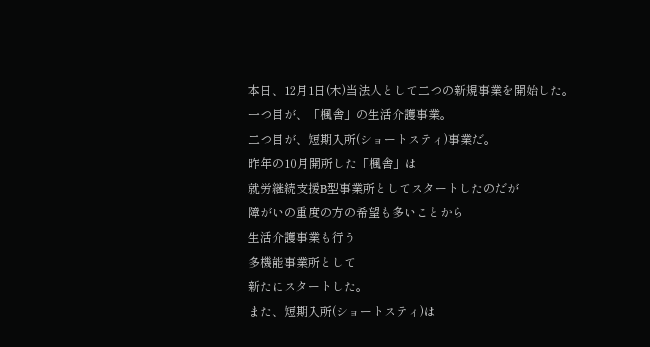本日、12月1日(木)当法人として二つの新規事業を開始した。
一つ目が、「楓舎」の生活介護事業。
二つ目が、短期入所(ショートスティ)事業だ。
昨年の10月開所した「楓舎」は
就労継続支援B型事業所としてスタートしたのだが
障がいの重度の方の希望も多いことから
生活介護事業も行う
多機能事業所として
新たにスタートした。
また、短期入所(ショートスティ)は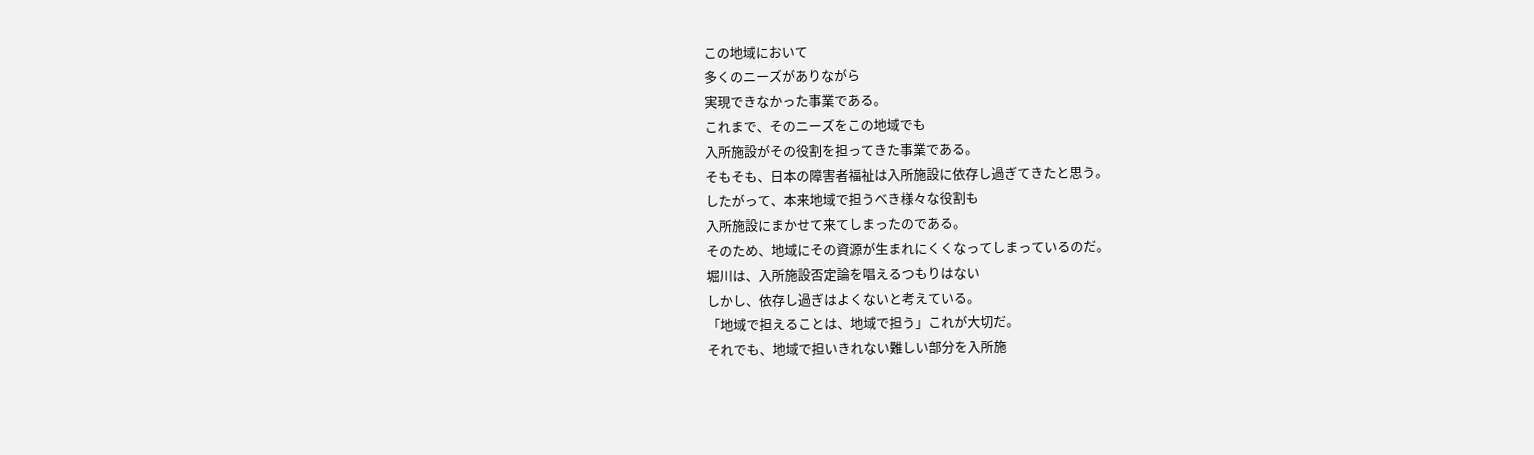この地域において
多くのニーズがありながら
実現できなかった事業である。
これまで、そのニーズをこの地域でも
入所施設がその役割を担ってきた事業である。
そもそも、日本の障害者福祉は入所施設に依存し過ぎてきたと思う。
したがって、本来地域で担うべき様々な役割も
入所施設にまかせて来てしまったのである。
そのため、地域にその資源が生まれにくくなってしまっているのだ。
堀川は、入所施設否定論を唱えるつもりはない
しかし、依存し過ぎはよくないと考えている。
「地域で担えることは、地域で担う」これが大切だ。
それでも、地域で担いきれない難しい部分を入所施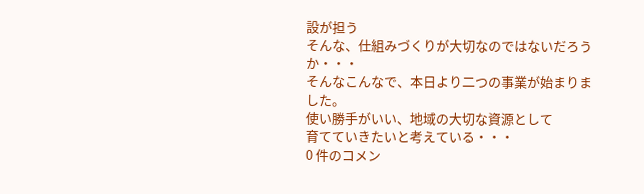設が担う
そんな、仕組みづくりが大切なのではないだろうか・・・
そんなこんなで、本日より二つの事業が始まりました。
使い勝手がいい、地域の大切な資源として
育てていきたいと考えている・・・
0 件のコメン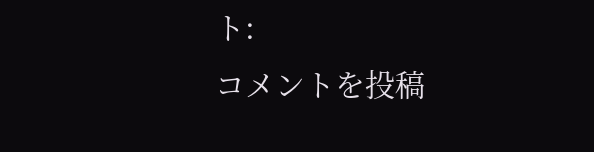ト:
コメントを投稿